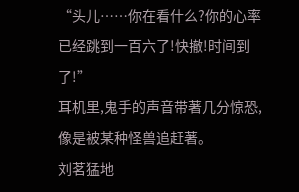“头儿……你在看什么?你的心率已经跳到一百六了!快撤!时间到了!”
耳机里,鬼手的声音带著几分惊恐,像是被某种怪兽追赶著。
刘茗猛地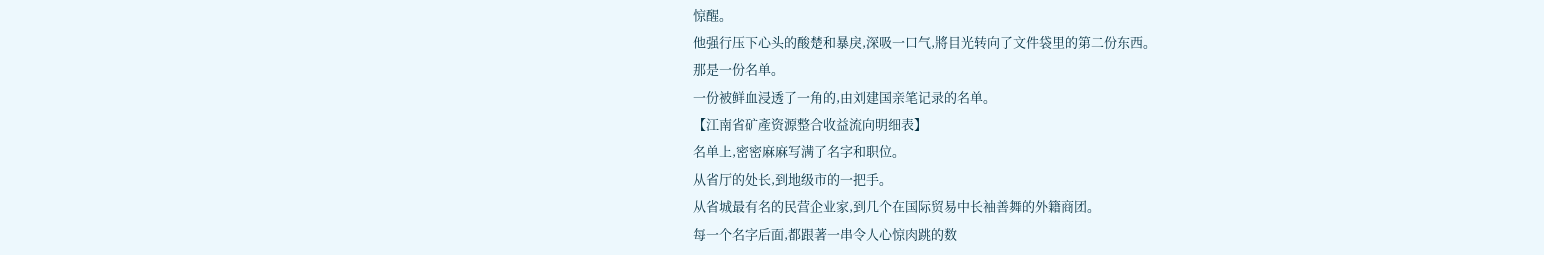惊醒。
他强行压下心头的酸楚和暴戾,深吸一口气,將目光转向了文件袋里的第二份东西。
那是一份名单。
一份被鲜血浸透了一角的,由刘建国亲笔记录的名单。
【江南省矿產资源整合收益流向明细表】
名单上,密密麻麻写满了名字和职位。
从省厅的处长,到地级市的一把手。
从省城最有名的民营企业家,到几个在国际贸易中长袖善舞的外籍商团。
每一个名字后面,都跟著一串令人心惊肉跳的数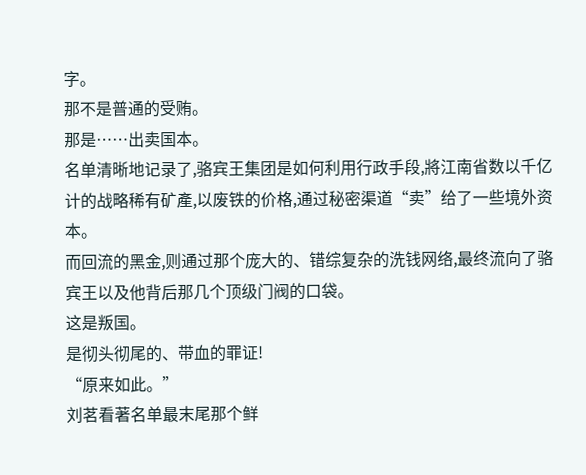字。
那不是普通的受贿。
那是……出卖国本。
名单清晰地记录了,骆宾王集团是如何利用行政手段,將江南省数以千亿计的战略稀有矿產,以废铁的价格,通过秘密渠道“卖”给了一些境外资本。
而回流的黑金,则通过那个庞大的、错综复杂的洗钱网络,最终流向了骆宾王以及他背后那几个顶级门阀的口袋。
这是叛国。
是彻头彻尾的、带血的罪证!
“原来如此。”
刘茗看著名单最末尾那个鲜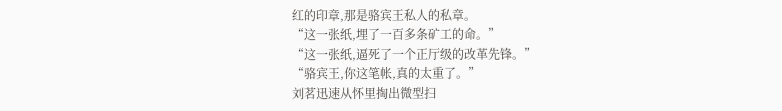红的印章,那是骆宾王私人的私章。
“这一张纸,埋了一百多条矿工的命。”
“这一张纸,逼死了一个正厅级的改革先锋。”
“骆宾王,你这笔帐,真的太重了。”
刘茗迅速从怀里掏出微型扫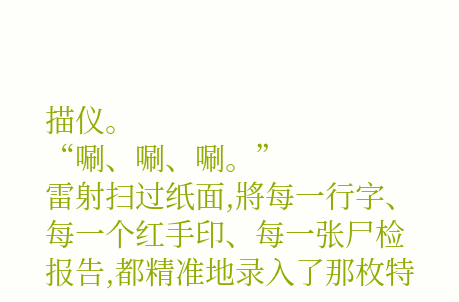描仪。
“唰、唰、唰。”
雷射扫过纸面,將每一行字、每一个红手印、每一张尸检报告,都精准地录入了那枚特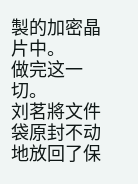製的加密晶片中。
做完这一切。
刘茗將文件袋原封不动地放回了保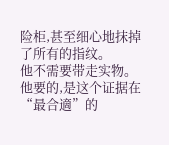险柜,甚至细心地抹掉了所有的指纹。
他不需要带走实物。
他要的,是这个证据在“最合適”的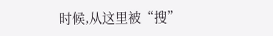时候,从这里被“搜”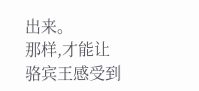出来。
那样,才能让骆宾王感受到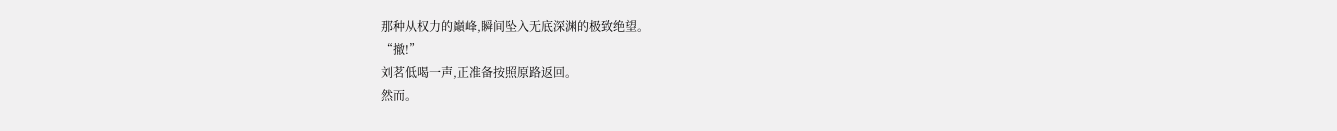那种从权力的巔峰,瞬间坠入无底深渊的极致绝望。
“撤!”
刘茗低喝一声,正准备按照原路返回。
然而。